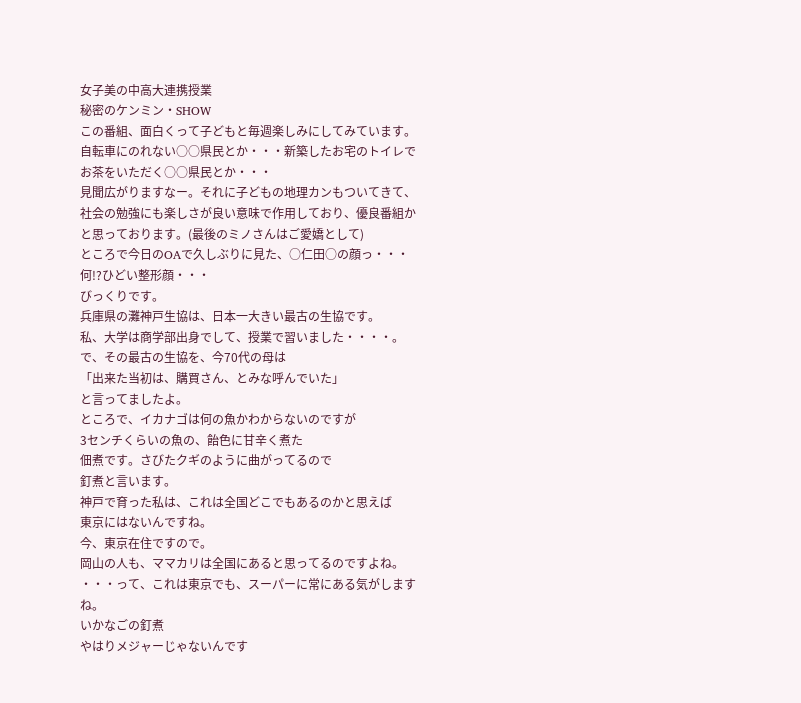女子美の中高大連携授業
秘密のケンミン・SHOW
この番組、面白くって子どもと毎週楽しみにしてみています。
自転車にのれない○○県民とか・・・新築したお宅のトイレでお茶をいただく○○県民とか・・・
見聞広がりますなー。それに子どもの地理カンもついてきて、社会の勉強にも楽しさが良い意味で作用しており、優良番組かと思っております。(最後のミノさんはご愛嬌として)
ところで今日のOAで久しぶりに見た、○仁田○の顔っ・・・何!?ひどい整形顔・・・
びっくりです。
兵庫県の灘神戸生協は、日本一大きい最古の生協です。
私、大学は商学部出身でして、授業で習いました・・・・。
で、その最古の生協を、今70代の母は
「出来た当初は、購買さん、とみな呼んでいた」
と言ってましたよ。
ところで、イカナゴは何の魚かわからないのですが
3センチくらいの魚の、飴色に甘辛く煮た
佃煮です。さびたクギのように曲がってるので
釘煮と言います。
神戸で育った私は、これは全国どこでもあるのかと思えば
東京にはないんですね。
今、東京在住ですので。
岡山の人も、ママカリは全国にあると思ってるのですよね。
・・・って、これは東京でも、スーパーに常にある気がしますね。
いかなごの釘煮
やはりメジャーじゃないんです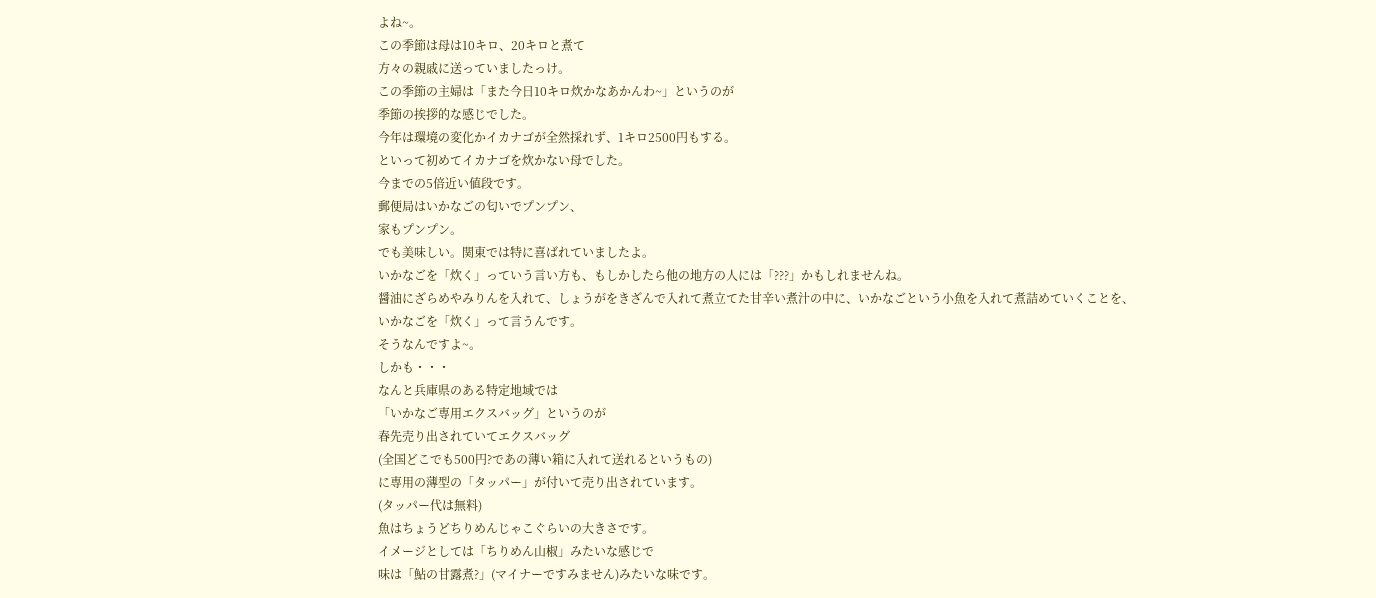よね~。
この季節は母は10キロ、20キロと煮て
方々の親戚に送っていましたっけ。
この季節の主婦は「また今日10キロ炊かなあかんわ~」というのが
季節の挨拶的な感じでした。
今年は環境の変化かイカナゴが全然採れず、1キロ2500円もする。
といって初めてイカナゴを炊かない母でした。
今までの5倍近い値段です。
郵便局はいかなごの匂いでプンプン、
家もプンプン。
でも美味しい。関東では特に喜ばれていましたよ。
いかなごを「炊く」っていう言い方も、もしかしたら他の地方の人には「???」かもしれませんね。
醤油にざらめやみりんを入れて、しょうがをきざんで入れて煮立てた甘辛い煮汁の中に、いかなごという小魚を入れて煮詰めていくことを、
いかなごを「炊く」って言うんです。
そうなんですよ~。
しかも・・・
なんと兵庫県のある特定地域では
「いかなご専用エクスバッグ」というのが
春先売り出されていてエクスバッグ
(全国どこでも500円?であの薄い箱に入れて送れるというもの)
に専用の薄型の「タッパー」が付いて売り出されています。
(タッパー代は無料)
魚はちょうどちりめんじゃこぐらいの大きさです。
イメージとしては「ちりめん山椒」みたいな感じで
味は「鮎の甘露煮?」(マイナーですみません)みたいな味です。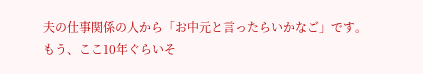夫の仕事関係の人から「お中元と言ったらいかなご」です。
もう、ここ10年ぐらいそ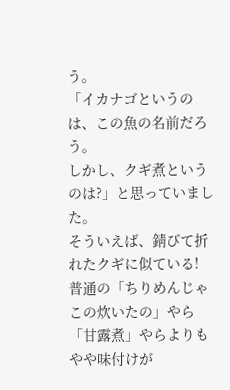う。
「イカナゴというのは、この魚の名前だろう。
しかし、クギ煮というのは?」と思っていました。
そういえば、錆びて折れたクギに似ている!
普通の「ちりめんじゃこの炊いたの」やら「甘露煮」やらよりも
やや味付けが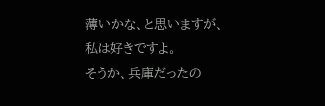薄いかな、と思いますが、
私は好きですよ。
そうか、兵庫だったの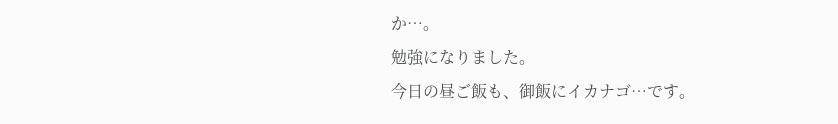か…。
勉強になりました。
今日の昼ご飯も、御飯にイカナゴ…です。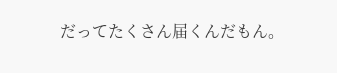だってたくさん届くんだもん。